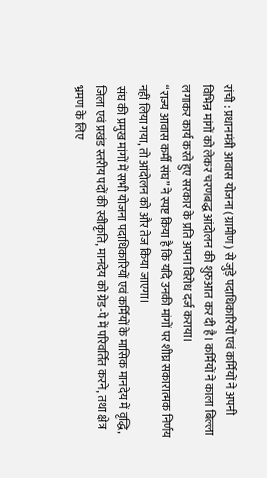रांची : प्रधानमंत्री आवास योजना (ग्रामीण) से जुड़े पदाधिकारियों एवं कर्मियों ने अपनी विभिन्न मांगों को लेकर चरणबद्ध आंदोलन की शुरुआत कर दी है। कर्मियों ने काला बिल्ला लगाकर कार्य करते हुए सरकार के प्रति अपना विरोध दर्ज कराया।
“राज्य आवास कर्मी संघ” ने स्पष्ट किया है कि यदि उनकी मांगों पर शीघ्र सकारात्मक निर्णय नहीं लिया गया, तो आंदोलन को और तेज किया जाएगा।
संघ की प्रमुख मांगों में सभी योजना पदाधिकारियों एवं कर्मियों के मासिक मानदेय में वृद्धि, जिला एवं प्रखंड स्तरीय पदों की स्वीकृति, मानदेय को ग्रेड-पे में परिवर्तित करने, तथा क्षेत्र भ्रमण के लिए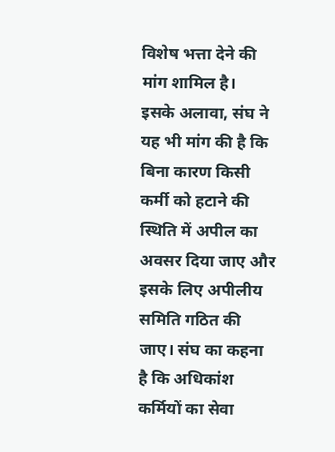विशेष भत्ता देने की मांग शामिल है।
इसके अलावा, संघ ने यह भी मांग की है कि बिना कारण किसी कर्मी को हटाने की स्थिति में अपील का अवसर दिया जाए और इसके लिए अपीलीय समिति गठित की जाए। संघ का कहना है कि अधिकांश कर्मियों का सेवा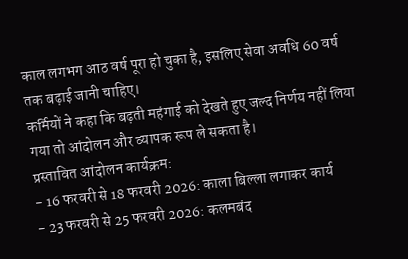काल लगभग आठ वर्ष पूरा हो चुका है, इसलिए सेवा अवधि 60 वर्ष तक बढ़ाई जानी चाहिए।
कर्मियों ने कहा कि बढ़ती महंगाई को देखते हुए जल्द निर्णय नहीं लिया गया तो आंदोलन और व्यापक रूप ले सकता है।
प्रस्तावित आंदोलन कार्यक्रम:
- 16 फरवरी से 18 फरवरी 2026: काला बिल्ला लगाकर कार्य
- 23 फरवरी से 25 फरवरी 2026: कलमबंद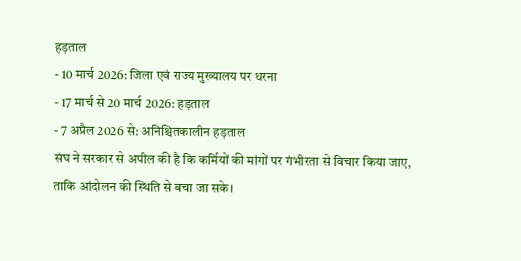हड़ताल
- 10 मार्च 2026: जिला एवं राज्य मुख्यालय पर धरना
- 17 मार्च से 20 मार्च 2026: हड़ताल
- 7 अप्रैल 2026 से: अनिश्चितकालीन हड़ताल
संघ ने सरकार से अपील की है कि कर्मियों की मांगों पर गंभीरता से विचार किया जाए, ताकि आंदोलन की स्थिति से बचा जा सके।